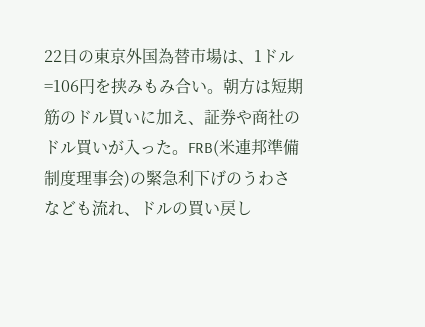22日の東京外国為替市場は、1ドル=106円を挟みもみ合い。朝方は短期筋のドル買いに加え、証券や商社のドル買いが入った。FRB(米連邦準備制度理事会)の緊急利下げのうわさなども流れ、ドルの買い戻し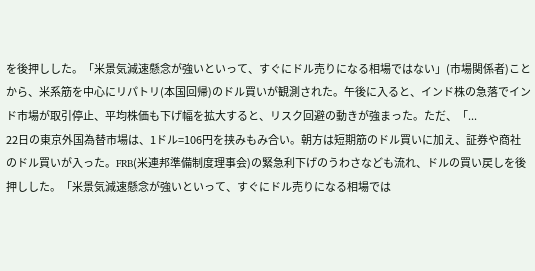を後押しした。「米景気減速懸念が強いといって、すぐにドル売りになる相場ではない」(市場関係者)ことから、米系筋を中心にリパトリ(本国回帰)のドル買いが観測された。午後に入ると、インド株の急落でインド市場が取引停止、平均株価も下げ幅を拡大すると、リスク回避の動きが強まった。ただ、「...
22日の東京外国為替市場は、1ドル=106円を挟みもみ合い。朝方は短期筋のドル買いに加え、証券や商社のドル買いが入った。FRB(米連邦準備制度理事会)の緊急利下げのうわさなども流れ、ドルの買い戻しを後押しした。「米景気減速懸念が強いといって、すぐにドル売りになる相場では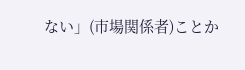ない」(市場関係者)ことか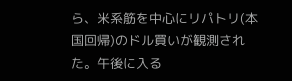ら、米系筋を中心にリパトリ(本国回帰)のドル買いが観測された。午後に入る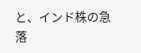と、インド株の急落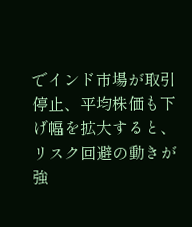でインド市場が取引停止、平均株価も下げ幅を拡大すると、リスク回避の動きが強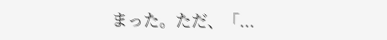まった。ただ、「...